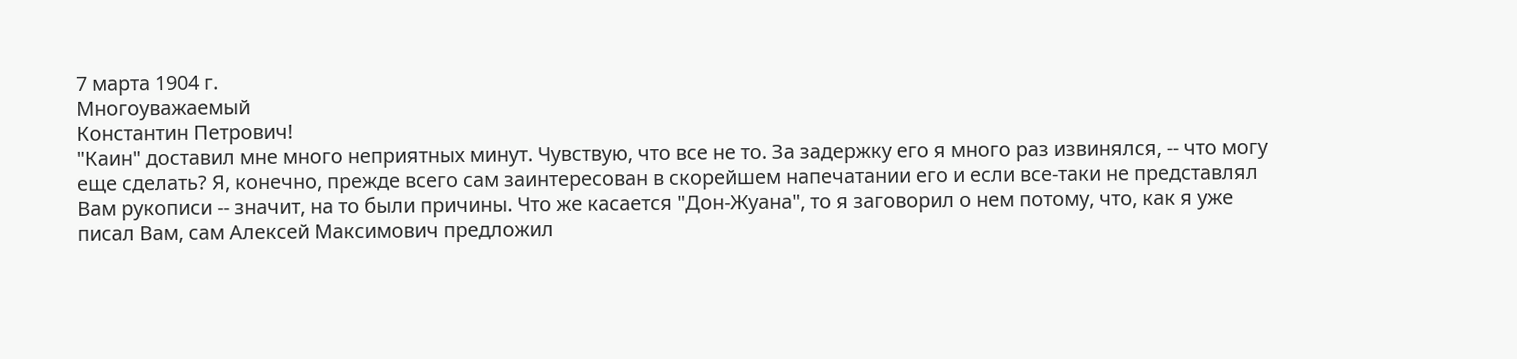7 марта 1904 г.
Многоуважаемый
Константин Петрович!
"Каин" доставил мне много неприятных минут. Чувствую, что все не то. За задержку его я много раз извинялся, -- что могу еще сделать? Я, конечно, прежде всего сам заинтересован в скорейшем напечатании его и если все-таки не представлял Вам рукописи -- значит, на то были причины. Что же касается "Дон-Жуана", то я заговорил о нем потому, что, как я уже писал Вам, сам Алексей Максимович предложил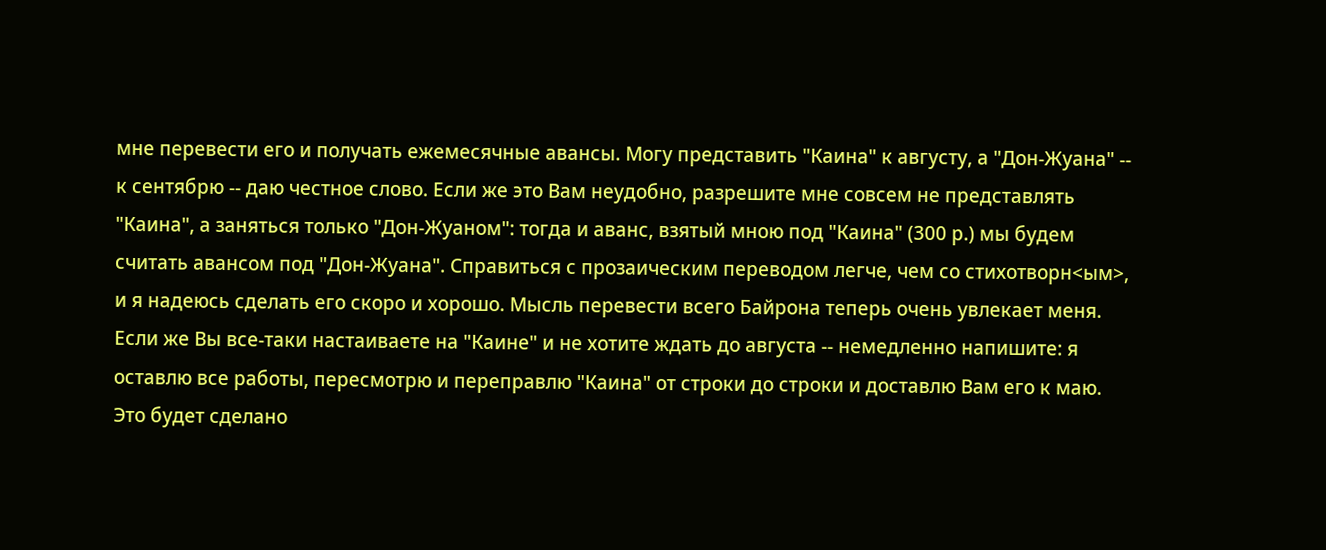мне перевести его и получать ежемесячные авансы. Могу представить "Каина" к августу, а "Дон-Жуана" -- к сентябрю -- даю честное слово. Если же это Вам неудобно, разрешите мне совсем не представлять "Каина", а заняться только "Дон-Жуаном": тогда и аванс, взятый мною под "Каина" (300 р.) мы будем считать авансом под "Дон-Жуана". Справиться с прозаическим переводом легче, чем со стихотворн<ым>, и я надеюсь сделать его скоро и хорошо. Мысль перевести всего Байрона теперь очень увлекает меня. Если же Вы все-таки настаиваете на "Каине" и не хотите ждать до августа -- немедленно напишите: я оставлю все работы, пересмотрю и переправлю "Каина" от строки до строки и доставлю Вам его к маю. Это будет сделано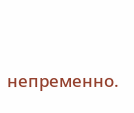непременно.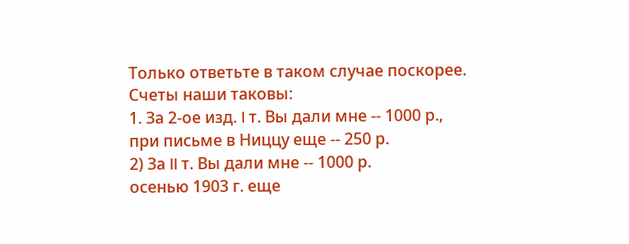Только ответьте в таком случае поскорее.
Счеты наши таковы:
1. За 2-ое изд. I т. Вы дали мне -- 1000 р., при письме в Ниццу еще -- 250 р.
2) За II т. Вы дали мне -- 1000 р.
осенью 1903 г. еще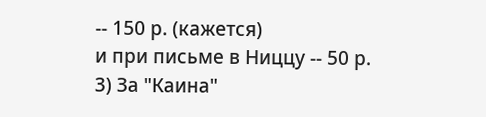-- 150 р. (кажется)
и при письме в Ниццу -- 50 р.
3) За "Каина"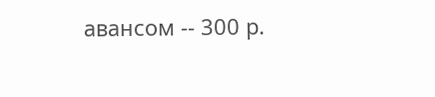авансом -- 300 р.